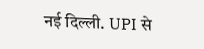नई दिल्ली. UPI से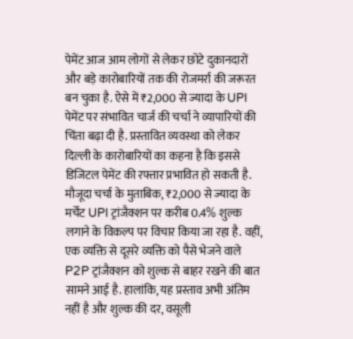पेमेंट आज आम लोगों से लेकर छोटे दुकानदारों और बड़े कारोबारियों तक की रोजमर्रा की जरूरत बन चुका है. ऐसे में ₹2,000 से ज्यादा के UPI पेमेंट पर संभावित चार्ज की चर्चा ने व्यापारियों की चिंता बढ़ा दी है. प्रस्तावित व्यवस्था को लेकर दिल्ली के कारोबारियों का कहना है कि इससे डिजिटल पेमेंट की रफ्तार प्रभावित हो सकती है.
मौजूदा चर्चा के मुताबिक, ₹2,000 से ज्यादा के मर्चेंट UPI ट्रांजैक्शन पर करीब 0.4% शुल्क लगाने के विकल्प पर विचार किया जा रहा है. वहीं, एक व्यक्ति से दूसरे व्यक्ति को पैसे भेजने वाले P2P ट्रांजैक्शन को शुल्क से बाहर रखने की बात सामने आई है. हालांकि, यह प्रस्ताव अभी अंतिम नहीं है और शुल्क की दर, वसूली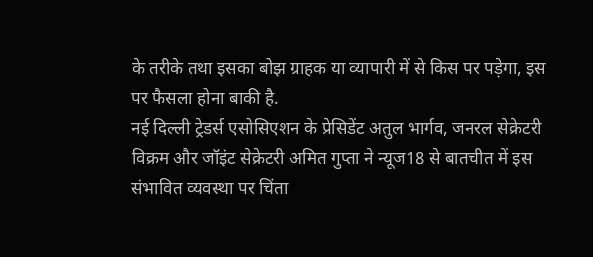के तरीके तथा इसका बोझ ग्राहक या व्यापारी में से किस पर पड़ेगा, इस पर फैसला होना बाकी है.
नई दिल्ली ट्रेडर्स एसोसिएशन के प्रेसिडेंट अतुल भार्गव, जनरल सेक्रेटरी विक्रम और जॉइंट सेक्रेटरी अमित गुप्ता ने न्यूज18 से बातचीत में इस संभावित व्यवस्था पर चिंता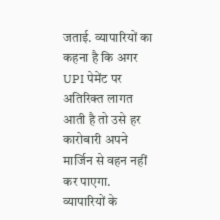जताई. व्यापारियों का कहना है कि अगर UPI पेमेंट पर अतिरिक्त लागत आती है तो उसे हर कारोबारी अपने मार्जिन से वहन नहीं कर पाएगा.
व्यापारियों के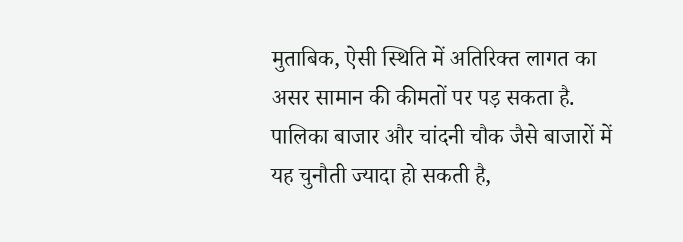मुताबिक, ऐसी स्थिति में अतिरिक्त लागत का असर सामान की कीमतों पर पड़ सकता है. पालिका बाजार और चांदनी चौक जैसे बाजारों में यह चुनौती ज्यादा हो सकती है,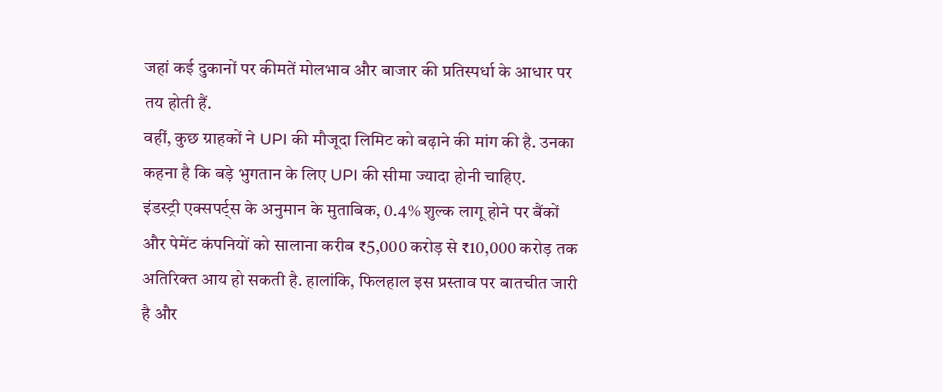जहां कई दुकानों पर कीमतें मोलभाव और बाजार की प्रतिस्पर्धा के आधार पर तय होती हैं.
वहीं, कुछ ग्राहकों ने UPI की मौजूदा लिमिट को बढ़ाने की मांग की है. उनका कहना है कि बड़े भुगतान के लिए UPI की सीमा ज्यादा होनी चाहिए.
इंडस्ट्री एक्सपर्ट्स के अनुमान के मुताबिक, 0.4% शुल्क लागू होने पर बैंकों और पेमेंट कंपनियों को सालाना करीब ₹5,000 करोड़ से ₹10,000 करोड़ तक अतिरिक्त आय हो सकती है. हालांकि, फिलहाल इस प्रस्ताव पर बातचीत जारी है और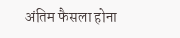अंतिम फैसला होना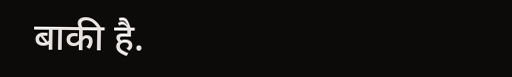बाकी है.